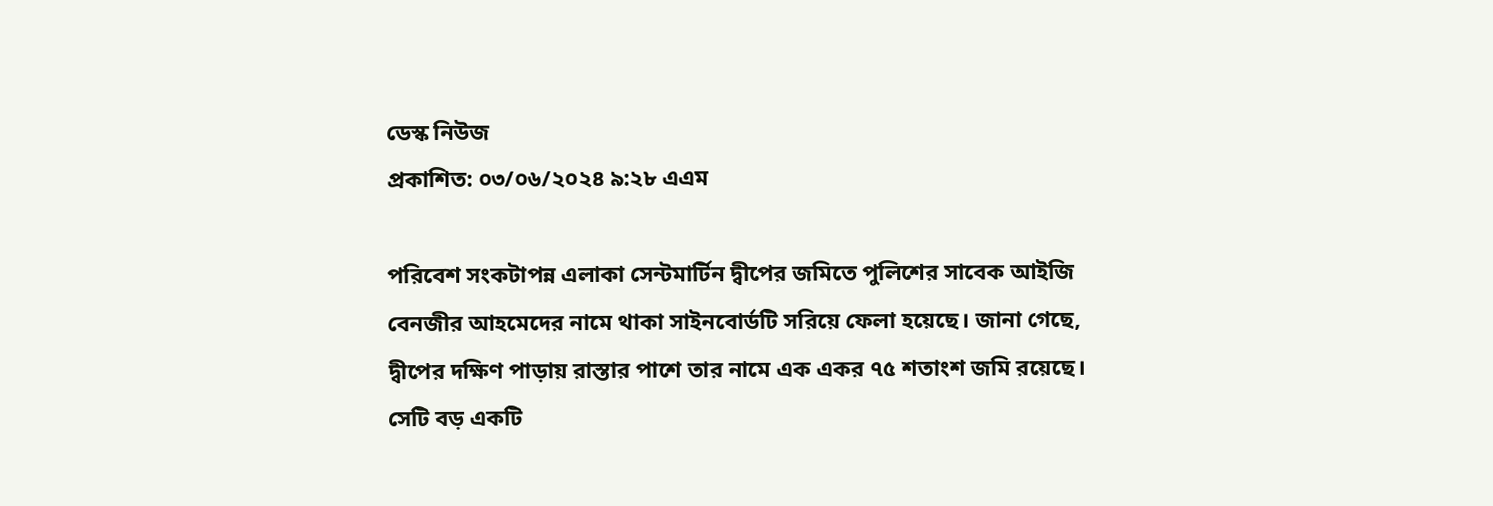ডেস্ক নিউজ
প্রকাশিত: ০৩/০৬/২০২৪ ৯:২৮ এএম

পরিবেশ সংকটাপন্ন এলাকা সেন্টমার্টিন দ্বীপের জমিতে পুলিশের সাবেক আইজি বেনজীর আহমেদের নামে থাকা সাইনবোর্ডটি সরিয়ে ফেলা হয়েছে। জানা গেছে, দ্বীপের দক্ষিণ পাড়ায় রাস্তার পাশে তার নামে এক একর ৭৫ শতাংশ জমি রয়েছে। সেটি বড় একটি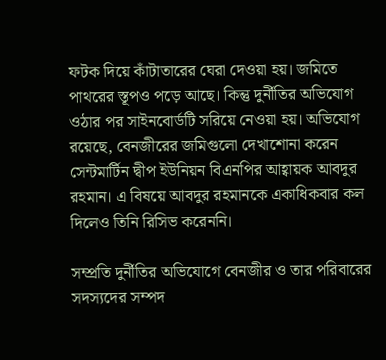ফটক দিয়ে কাঁটাতারের ঘেরা দেওয়া হয়। জমিতে পাথরের স্তূপও পড়ে আছে। কিন্তু দুর্নীতির অভিযোগ ওঠার পর সাইনবোর্ডটি সরিয়ে নেওয়া হয়। অভিযোগ রয়েছে, বেনজীরের জমিগুলো দেখাশোনা করেন সেন্টমার্টিন দ্বীপ ইউনিয়ন বিএনপির আহ্বায়ক আবদুর রহমান। এ বিষয়ে আবদুর রহমানকে একাধিকবার কল দিলেও তিনি রিসিভ করেননি।

সম্প্রতি দুর্নীতির অভিযোগে বেনজীর ও তার পরিবারের সদস্যদের সম্পদ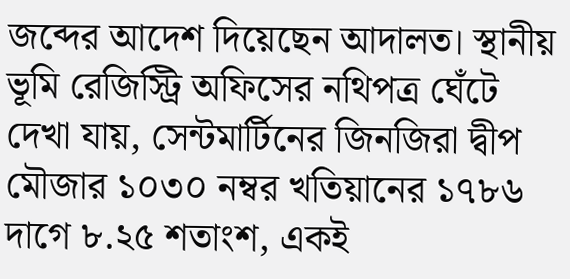জব্দের আদেশ দিয়েছেন আদালত। স্থানীয় ভূমি রেজিস্ট্রি অফিসের নথিপত্র ঘেঁটে দেখা যায়, সেন্টমার্টিনের জিনজিরা দ্বীপ মৌজার ১০৩০ নম্বর খতিয়ানের ১৭৮৬ দাগে ৮.২৫ শতাংশ, একই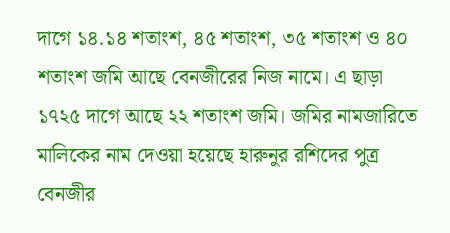দাগে ১৪.১৪ শতাংশ, ৪৫ শতাংশ, ৩৫ শতাংশ ও ৪০ শতাংশ জমি আছে বেনজীরের নিজ নামে। এ ছাড়া ১৭২৫ দাগে আছে ২২ শতাংশ জমি। জমির নামজারিতে মালিকের নাম দেওয়া হয়েছে হারুনুর রশিদের পুত্র বেনজীর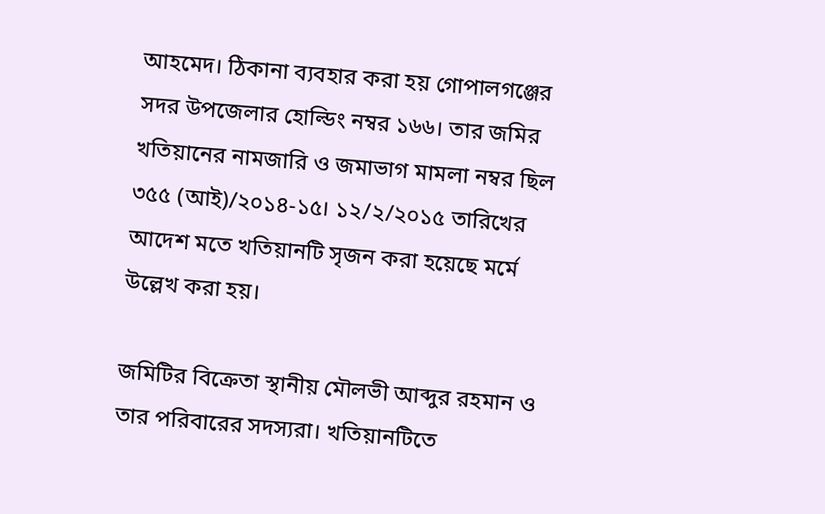আহমেদ। ঠিকানা ব্যবহার করা হয় গোপালগঞ্জের সদর উপজেলার হোল্ডিং নম্বর ১৬৬। তার জমির খতিয়ানের নামজারি ও জমাভাগ মামলা নম্বর ছিল ৩৫৫ (আই)/২০১৪-১৫। ১২/২/২০১৫ তারিখের আদেশ মতে খতিয়ানটি সৃজন করা হয়েছে মর্মে উল্লেখ করা হয়।

জমিটির বিক্রেতা স্থানীয় মৌলভী আব্দুর রহমান ও তার পরিবারের সদস্যরা। খতিয়ানটিতে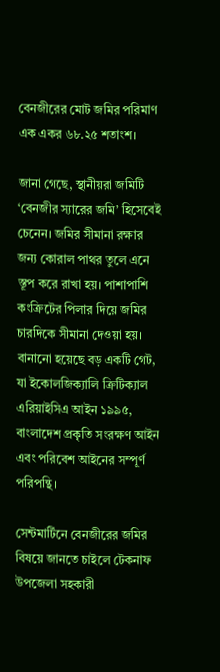বেনজীরের মোট জমির পরিমাণ এক একর ৬৮.২৫ শতাংশ।

জানা গেছে, স্থানীয়রা জমিটি ‘বেনজীর স্যারের জমি’ হিসেবেই চেনেন। জমির সীমানা রক্ষার জন্য কোরাল পাথর তুলে এনে স্তূপ করে রাখা হয়। পাশাপাশি কংক্রিটের পিলার দিয়ে জমির চারদিকে সীমানা দেওয়া হয়। বানানো হয়েছে বড় একটি গেট, যা ইকোলজিক্যালি ক্রিটিক্যাল এরিয়াইসিএ আইন ১৯৯৫, বাংলাদেশ প্রকৃতি সংরক্ষণ আইন এবং পরিবেশ আইনের সম্পূর্ণ পরিপন্থি।

সেন্টমার্টিনে বেনজীরের জমির বিষয়ে জানতে চাইলে টেকনাফ উপজেলা সহকারী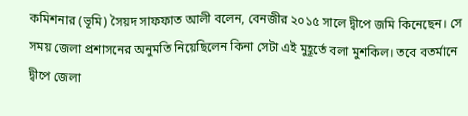কমিশনার (ভূমি) সৈয়দ সাফফাত আলী বলেন, বেনজীর ২০১৫ সালে দ্বীপে জমি কিনেছেন। সে সময় জেলা প্রশাসনের অনুমতি নিয়েছিলেন কিনা সেটা এই মুহূর্তে বলা মুশকিল। তবে বতর্মানে দ্বীপে জেলা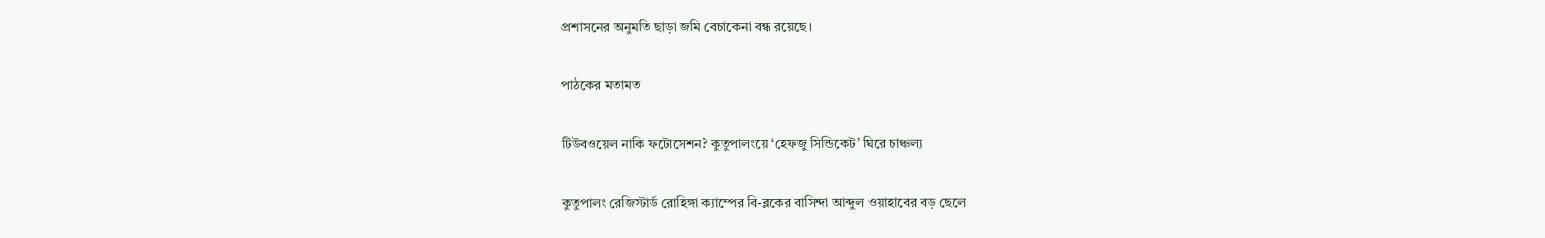প্রশাসনের অনুমতি ছাড়া জমি বেচাকেনা বন্ধ রয়েছে।

পাঠকের মতামত

টিউবওয়েল নাকি ফটোসেশন? কুতুপালংয়ে ‘হেফজু সিন্ডিকেট’ ঘিরে চাঞ্চল্য

কুতুপালং রেজিস্টার্ড রোহিঙ্গা ক্যাম্পের বি-ব্লকের বাসিন্দা আব্দুল ওয়াহাবের বড় ছেলে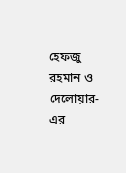হেফজু রহমান ও দেলোয়ার-এর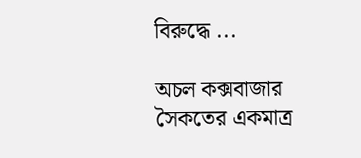বিরুদ্ধে ...

অচল কক্সবাজার সৈকতের একমাত্র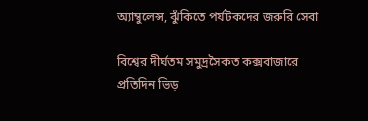অ্যাম্বুলেন্স, ঝুঁকিতে পর্যটকদের জরুরি সেবা

বিশ্বের দীর্ঘতম সমুদ্রসৈকত কক্সবাজারে প্রতিদিন ভিড়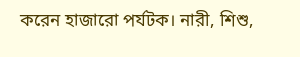করেন হাজারো পর্যটক। নারী, শিশু,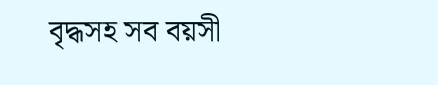বৃদ্ধসহ সব বয়সী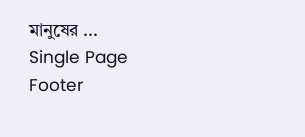মানুষের ...
Single Page Footer